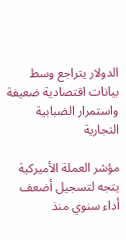الدولار يتراجع وسط بيانات اقتصادية ضعيفة واستمرار الضبابية التجارية

مؤشر العملة الأميركية يتجه لتسجيل أضعف أداء سنوي منذ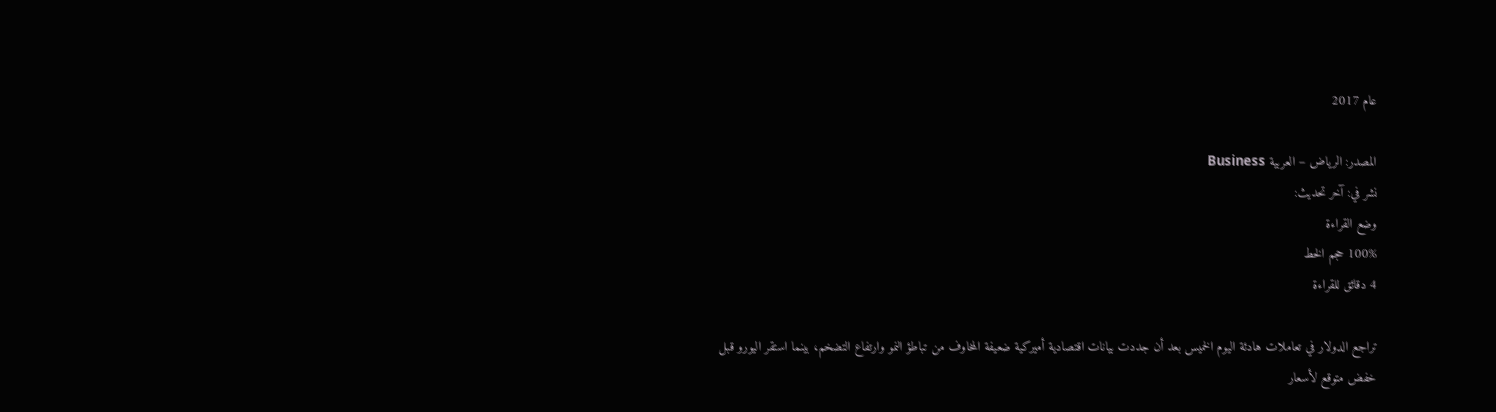عام 2017

المصدر: الرياض – العربية Business
نشر في: آخر تحديث:
وضع القراءة
100% حجم الخط
4 دقائق للقراءة

تراجع الدولار في تعاملات هادئة اليوم الخميس بعد أن جددت بيانات اقتصادية أميركية ضعيفة المخاوف من تباطؤ النمو وارتفاع التضخم، بينما استقر اليورو قبل خفض متوقع لأسعار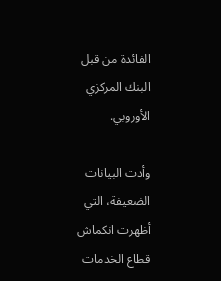الفائدة من قبل البنك المركزي الأوروبي.

وأدت البيانات الضعيفة، التي أظهرت انكماش قطاع الخدمات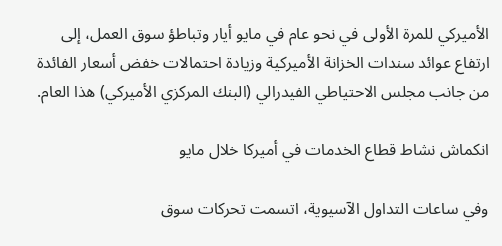الأميركي للمرة الأولى في نحو عام في مايو أيار وتباطؤ سوق العمل، إلى ارتفاع عوائد سندات الخزانة الأميركية وزيادة احتمالات خفض أسعار الفائدة من جانب مجلس الاحتياطي الفيدرالي (البنك المركزي الأميركي) هذا العام.

انكماش نشاط قطاع الخدمات في أميركا خلال مايو

وفي ساعات التداول الآسيوية، اتسمت تحركات سوق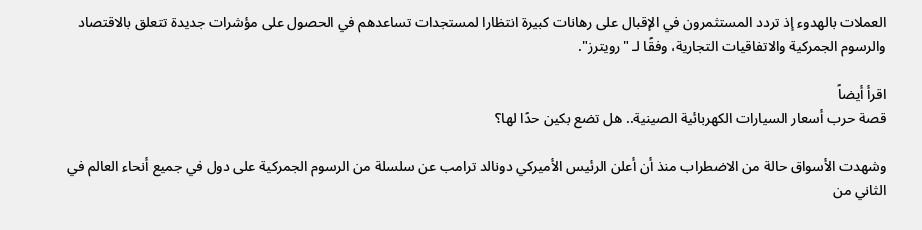العملات بالهدوء إذ تردد المستثمرون في الإقبال على رهانات كبيرة انتظارا لمستجدات تساعدهم في الحصول على مؤشرات جديدة تتعلق بالاقتصاد والرسوم الجمركية والاتفاقيات التجارية، وفقًا لـ "رويترز".

اقرأ أيضاً
قصة حرب أسعار السيارات الكهربائية الصينية.. هل تضع بكين حدًا لها؟

وشهدت الأسواق حالة من الاضطراب منذ أن أعلن الرئيس الأميركي دونالد ترامب عن سلسلة من الرسوم الجمركية على دول في جميع أنحاء العالم في الثاني من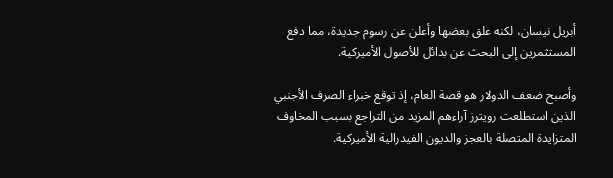أبريل نيسان، لكنه علق بعضها وأعلن عن رسوم جديدة، مما دفع المستثمرين إلى البحث عن بدائل للأصول الأميركية.

وأصبح ضعف الدولار هو قصة العام، إذ توقع خبراء الصرف الأجنبي الذين استطلعت رويترز آراءهم المزيد من التراجع بسبب المخاوف المتزايدة المتصلة بالعجز والديون الفيدرالية الأميركية.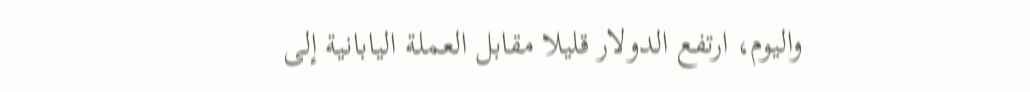واليوم، ارتفع الدولار قليلا مقابل العملة اليابانية إلى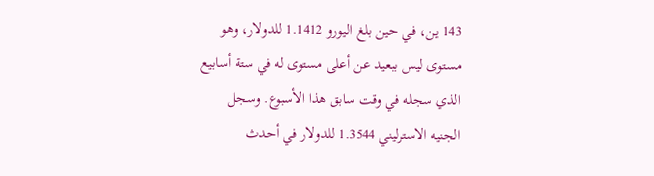143 ين، في حين بلغ اليورو 1.1412 للدولار، وهو مستوى ليس ببعيد عن أعلى مستوى له في ستة أسابيع الذي سجله في وقت سابق هذا الأسبوع. وسجل الجنيه الاسترليني 1.3544 للدولار في أحدث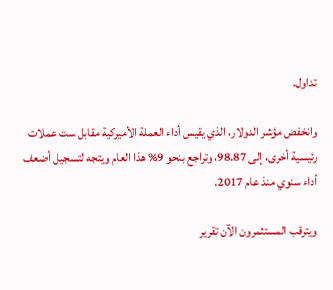تداول.

وانخفض مؤشر الدولار، الذي يقيس أداء العملة الأميركية مقابل ست عملات رئيسية أخرى، إلى 98.87، وتراجع بنحو 9% هذا العام ويتجه لتسجيل أضعف أداء سنوي منذ عام 2017.

ويترقب المستثمرون الآن تقرير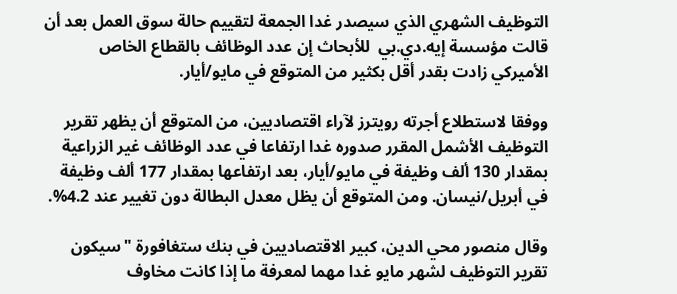التوظيف الشهري الذي سيصدر غدا الجمعة لتقييم حالة سوق العمل بعد أن قالت مؤسسة إيه.دي.بي  للأبحاث إن عدد الوظائف بالقطاع الخاص الأميركي زادت بقدر أقل بكثير من المتوقع في مايو/أيار.

ووفقا لاستطلاع أجرته رويترز لآراء اقتصاديين، من المتوقع أن يظهر تقرير التوظيف الأشمل المقرر صدوره غدا ارتفاعا في عدد الوظائف غير الزراعية بمقدار 130 ألف وظيفة في مايو/أيار، بعد ارتفاعها بمقدار 177 ألف وظيفة في أبريل/نيسان. ومن المتوقع أن يظل معدل البطالة دون تغيير عند 4.2%.

وقال منصور محي الدين، كبير الاقتصاديين في بنك ستغافورة "سيكون تقرير التوظيف لشهر مايو غدا مهما لمعرفة ما إذا كانت مخاوف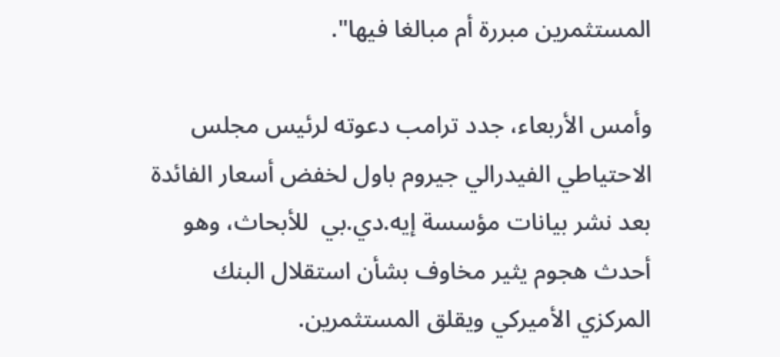المستثمرين مبررة أم مبالغا فيها".

وأمس الأربعاء، جدد ترامب دعوته لرئيس مجلس الاحتياطي الفيدرالي جيروم باول لخفض أسعار الفائدة بعد نشر بيانات مؤسسة إيه.دي.بي  للأبحاث، وهو أحدث هجوم يثير مخاوف بشأن استقلال البنك المركزي الأميركي ويقلق المستثمرين.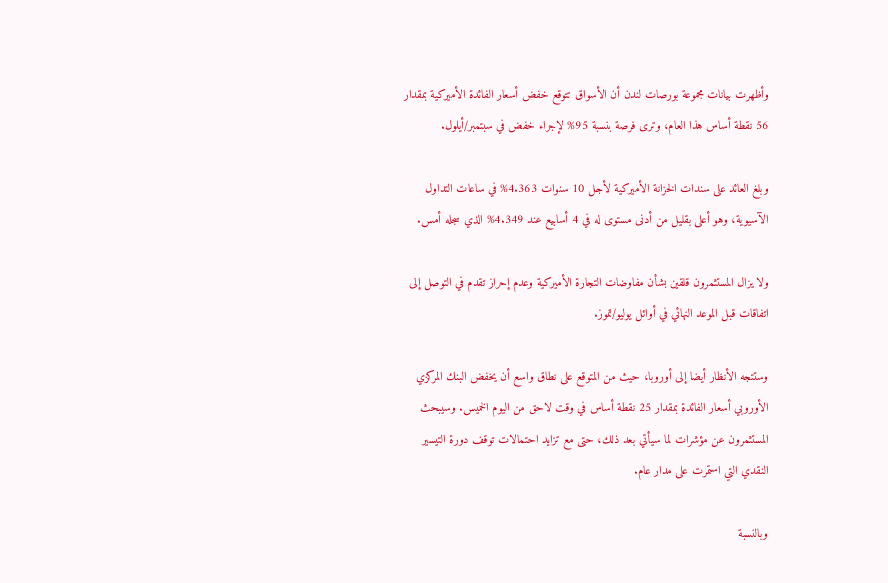وأظهرت بيانات مجموعة بورصات لندن أن الأسواق تتوقع خفض أسعار الفائدة الأميركية بمقدار 56 نقطة أساس هذا العام، وترى فرصة بنسبة 95% لإجراء خفض في سبتمبر/أيلول.

وبلغ العائد على سندات الخزانة الأميركية لأجل 10 سنوات 4.363% في ساعات التداول الآسيوية، وهو أعلى بقليل من أدنى مستوى له في 4 أسابيع عند 4.349% الذي سجله أمس.

ولا يزال المستثمرون قلقين بشأن مفاوضات التجارة الأميركية وعدم إحراز تقدم في التوصل إلى اتفاقات قبل الموعد النهائي في أوائل يوليو/تموز.

وستتجه الأنظار أيضا إلى أوروبا، حيث من المتوقع على نطاق واسع أن يخفض البنك المركزي الأوروبي أسعار الفائدة بمقدار 25 نقطة أساس في وقت لاحق من اليوم الخميس. وسيبحث المستثمرون عن مؤشرات لما سيأتي بعد ذلك، حتى مع تزايد احتمالات توقف دورة التيسير النقدي التي استمرت على مدار عام.

وبالنسبة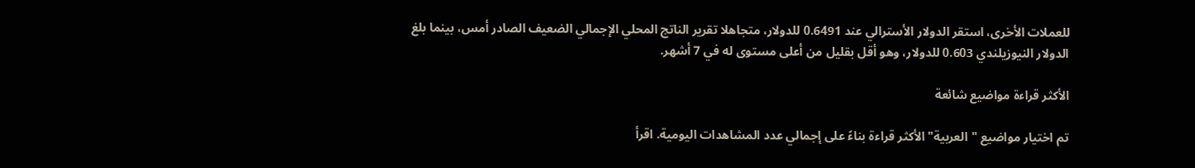للعملات الأخرى، استقر الدولار الأسترالي عند 0.6491 للدولار، متجاهلا تقرير الناتج المحلي الإجمالي الضعيف الصادر أمس، بينما بلغ الدولار النيوزيلندي 0.603 للدولار، وهو أقل بقليل من أعلى مستوى له في 7 أشهر.

الأكثر قراءة مواضيع شائعة

تم اختيار مواضيع "العربية" الأكثر قراءة بناءً على إجمالي عدد المشاهدات اليومية. اقرأ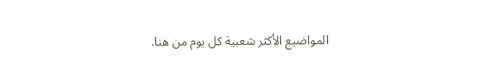المواضيع الأكثر شعبية كل يوم من هنا.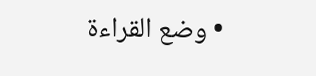• وضع القراءة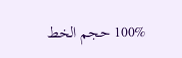100% حجم الخط